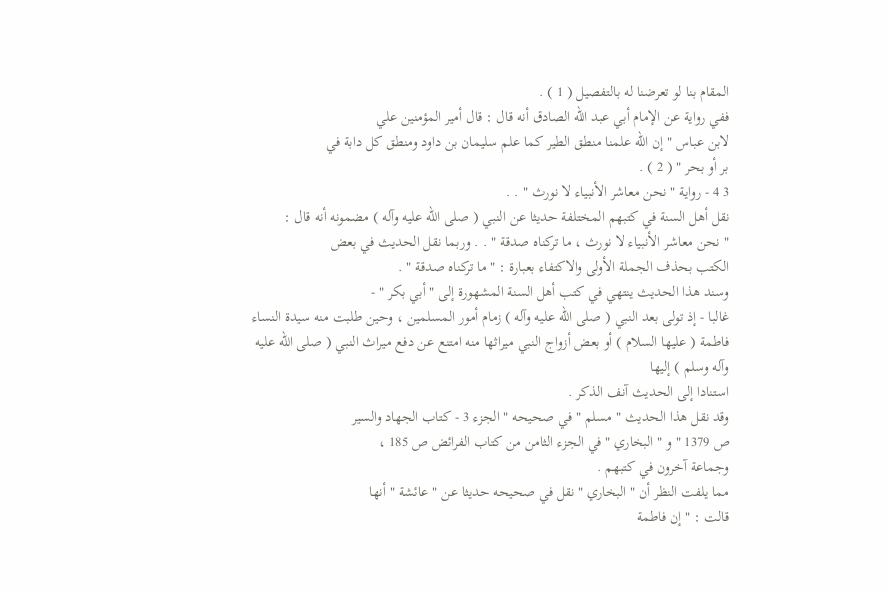المقام بنا لو تعرضنا له بالتفصيل ( 1 ) .
ففي رواية عن الإمام أبي عبد الله الصادق أنه قال : قال أمير المؤمنين علي
لابن عباس " إن الله علمنا منطق الطير كما علم سليمان بن داود ومنطق كل دابة في
بر أو بحر " ( 2 ) .
3 4 - رواية " نحن معاشر الأنبياء لا نورث " . .
نقل أهل السنة في كتبهم المختلفة حديثا عن النبي ( صلى الله عليه وآله ) مضمونه أنه قال :
" نحن معاشر الأنبياء لا نورث ، ما تركناه صدقة " . . وربما نقل الحديث في بعض
الكتب بحذف الجملة الأولى والاكتفاء بعبارة : " ما تركناه صدقة " .
وسند هذا الحديث ينتهي في كتب أهل السنة المشهورة إلى " أبي بكر " -
غالبا - إذ تولى بعد النبي ( صلى الله عليه وآله ) زمام أمور المسلمين ، وحين طلبت منه سيدة النساء
فاطمة ( عليها السلام ) أو بعض أزواج النبي ميراثها منه امتنع عن دفع ميراث النبي ( صلى الله عليه وآله وسلم ) إليها
استنادا إلى الحديث آنف الذكر .
وقد نقل هذا الحديث " مسلم " في صحيحه " الجزء 3 - كتاب الجهاد والسير
ص 1379 " و " البخاري " في الجزء الثامن من كتاب الفرائض ص 185 ،
وجماعة آخرون في كتبهم .
مما يلفت النظر أن " البخاري " نقل في صحيحه حديثا عن " عائشة " أنها
قالت : " إن فاطمة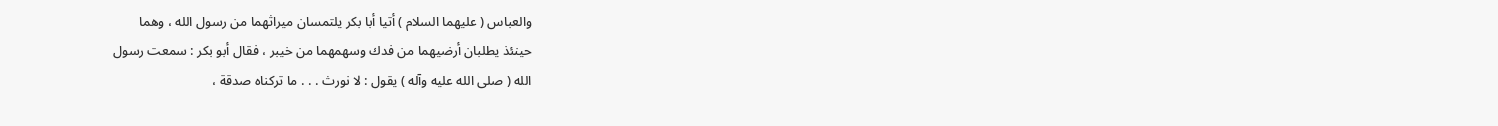والعباس ( عليهما السلام ) أتيا أبا بكر يلتمسان ميراثهما من رسول الله ، وهما
حينئذ يطلبان أرضيهما من فدك وسهمهما من خيبر ، فقال أبو بكر : سمعت رسول
الله ( صلى الله عليه وآله ) يقول : لا نورث . . . ما تركناه صدقة ،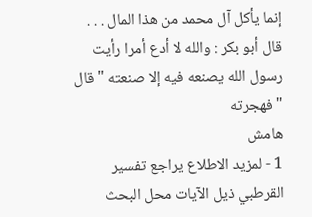إنما يأكل آل محمد من هذا المال . . .
قال أبو بكر : والله لا أدع أمرا رأيت رسول الله يصنعه فيه إلا صنعته " قال " فهجرته
هامش
1 - لمزيد الاطلاع يراجع تفسير القرطبي ذيل الآيات محل البحث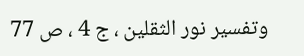وتفسير نور الثقلين ، ج 4 ، ص 77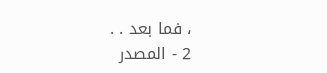، فما بعد . .
2 - المصدر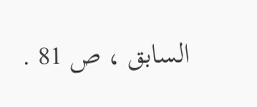السابق ، ص 81 .